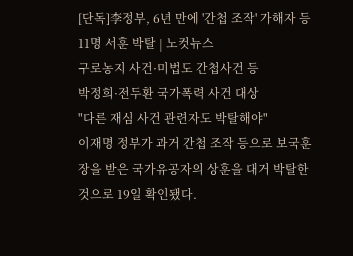[단독]李정부, 6년 만에 '간첩 조작' 가해자 등 11명 서훈 박탈 | 노컷뉴스
구로농지 사건·미법도 간첩사건 등
박정희·전두환 국가폭력 사건 대상
"다른 재심 사건 관련자도 박탈해야"
이재명 정부가 과거 간첩 조작 등으로 보국훈장을 받은 국가유공자의 상훈을 대거 박탈한 것으로 19일 확인됐다.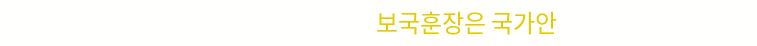보국훈장은 국가안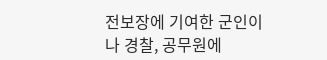전보장에 기여한 군인이나 경찰, 공무원에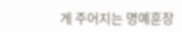게 주어지는 명예훈장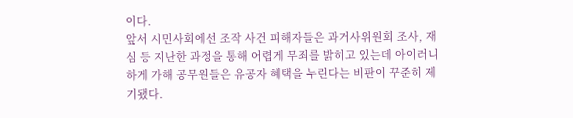이다.
앞서 시민사회에선 조작 사건 피해자들은 과거사위원회 조사, 재심 등 지난한 과정을 통해 어렵게 무죄를 밝히고 있는데 아이러니하게 가해 공무원들은 유공자 혜택을 누린다는 비판이 꾸준히 제기됐다.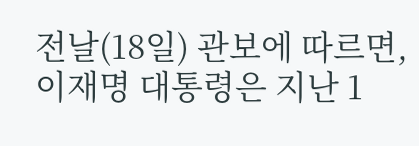전날(18일) 관보에 따르면, 이재명 대통령은 지난 1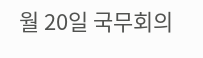월 20일 국무회의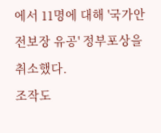에서 11명에 대해 '국가안전보장 유공' 정부포상을 취소했다.
조작도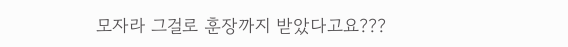모자라 그걸로 훈장까지 받았다고요???